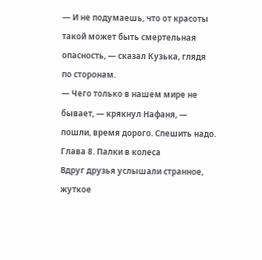— И не подумаешь, что от красоты такой может быть смертельная опасность, — сказал Кузька, глядя по сторонам.
— Чего только в нашем мире не бывает, — крякнул Нафаня, — пошли, время дорого. Спешить надо.
Глава 8. Палки в колеса
Вдруг друзья услышали странное, жуткое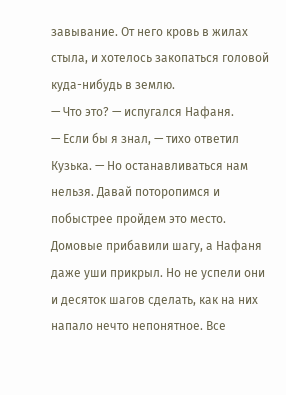завывание. От него кровь в жилах стыла, и хотелось закопаться головой куда-нибудь в землю.
— Что это? — испугался Нафаня.
— Если бы я знал, — тихо ответил Кузька. — Но останавливаться нам нельзя. Давай поторопимся и побыстрее пройдем это место.
Домовые прибавили шагу, а Нафаня даже уши прикрыл. Но не успели они и десяток шагов сделать, как на них напало нечто непонятное. Все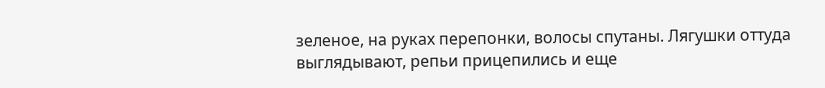зеленое, на руках перепонки, волосы спутаны. Лягушки оттуда выглядывают, репьи прицепились и еще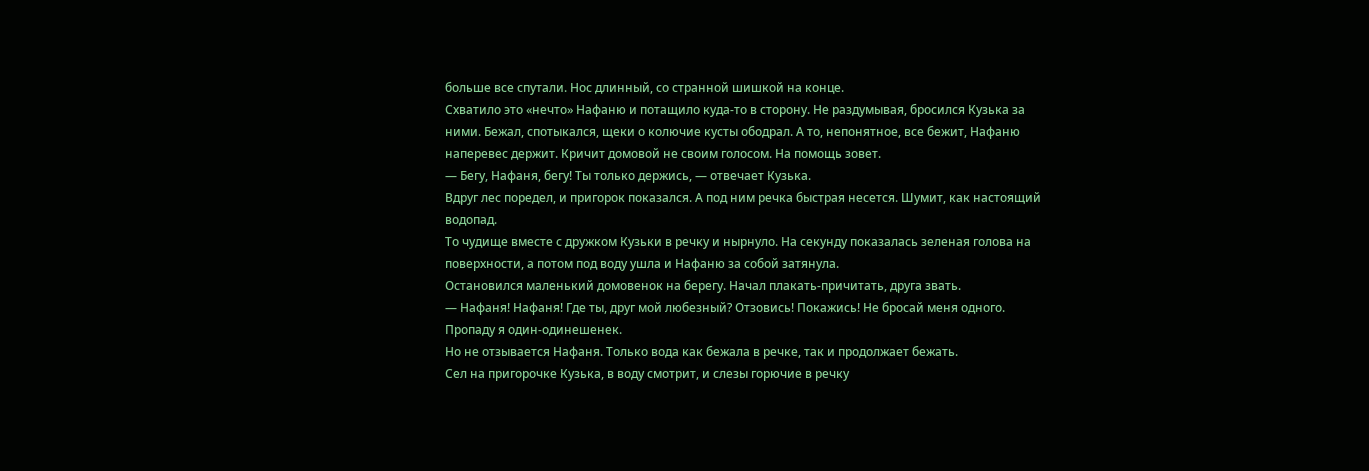больше все спутали. Нос длинный, со странной шишкой на конце.
Схватило это «нечто» Нафаню и потащило куда-то в сторону. Не раздумывая, бросился Кузька за ними. Бежал, спотыкался, щеки о колючие кусты ободрал. А то, непонятное, все бежит, Нафаню наперевес держит. Кричит домовой не своим голосом. На помощь зовет.
— Бегу, Нафаня, бегу! Ты только держись, — отвечает Кузька.
Вдруг лес поредел, и пригорок показался. А под ним речка быстрая несется. Шумит, как настоящий водопад.
То чудище вместе с дружком Кузьки в речку и нырнуло. На секунду показалась зеленая голова на поверхности, а потом под воду ушла и Нафаню за собой затянула.
Остановился маленький домовенок на берегу. Начал плакать-причитать, друга звать.
— Нафаня! Нафаня! Где ты, друг мой любезный? Отзовись! Покажись! Не бросай меня одного. Пропаду я один-одинешенек.
Но не отзывается Нафаня. Только вода как бежала в речке, так и продолжает бежать.
Сел на пригорочке Кузька, в воду смотрит, и слезы горючие в речку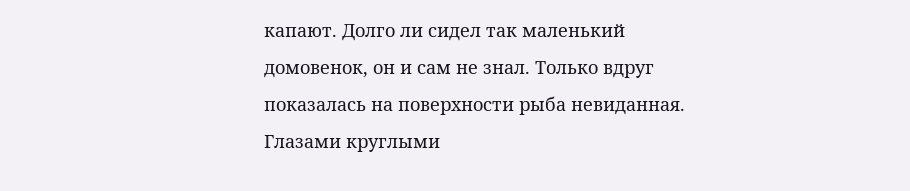капают. Долго ли сидел так маленький домовенок, он и сам не знал. Только вдруг показалась на поверхности рыба невиданная. Глазами круглыми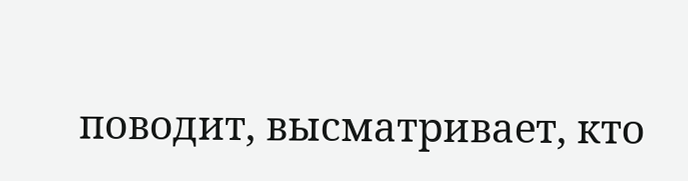поводит, высматривает, кто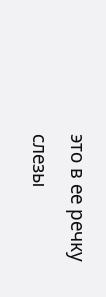это в ее речку слезы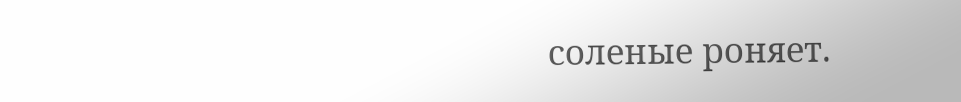соленые роняет.